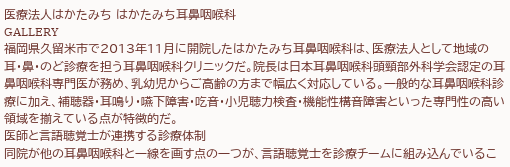医療法人はかたみち はかたみち耳鼻咽喉科
GALLERY
福岡県久留米市で2013年11月に開院したはかたみち耳鼻咽喉科は、医療法人として地域の耳・鼻・のど診療を担う耳鼻咽喉科クリニックだ。院長は日本耳鼻咽喉科頭頸部外科学会認定の耳鼻咽喉科専門医が務め、乳幼児からご高齢の方まで幅広く対応している。一般的な耳鼻咽喉科診療に加え、補聴器・耳鳴り・嚥下障害・吃音・小児聴力検査・機能性構音障害といった専門性の高い領域を揃えている点が特徴的だ。
医師と言語聴覚士が連携する診療体制
同院が他の耳鼻咽喉科と一線を画す点の一つが、言語聴覚士を診療チームに組み込んでいるこ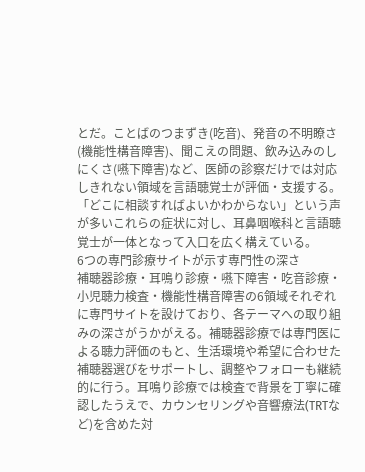とだ。ことばのつまずき(吃音)、発音の不明瞭さ(機能性構音障害)、聞こえの問題、飲み込みのしにくさ(嚥下障害)など、医師の診察だけでは対応しきれない領域を言語聴覚士が評価・支援する。「どこに相談すればよいかわからない」という声が多いこれらの症状に対し、耳鼻咽喉科と言語聴覚士が一体となって入口を広く構えている。
6つの専門診療サイトが示す専門性の深さ
補聴器診療・耳鳴り診療・嚥下障害・吃音診療・小児聴力検査・機能性構音障害の6領域それぞれに専門サイトを設けており、各テーマへの取り組みの深さがうかがえる。補聴器診療では専門医による聴力評価のもと、生活環境や希望に合わせた補聴器選びをサポートし、調整やフォローも継続的に行う。耳鳴り診療では検査で背景を丁寧に確認したうえで、カウンセリングや音響療法(TRTなど)を含めた対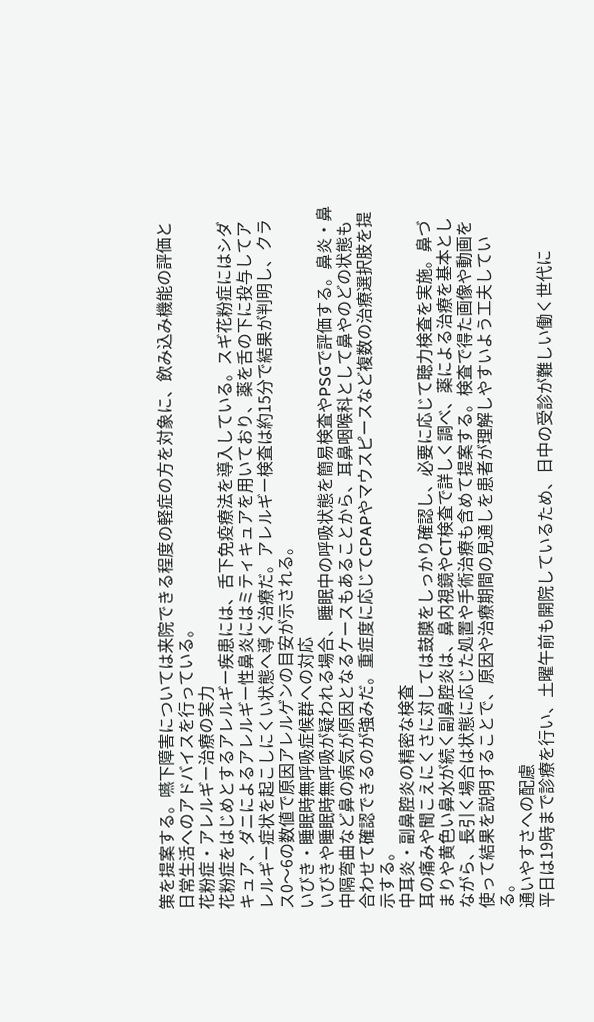策を提案する。嚥下障害については来院できる程度の軽症の方を対象に、飲み込み機能の評価と日常生活へのアドバイスを行っている。
花粉症・アレルギー治療の実力
花粉症をはじめとするアレルギー疾患には、舌下免疫療法を導入している。スギ花粉症にはシダキュア、ダニによるアレルギー性鼻炎にはミティキュアを用いており、薬を舌の下に投与してアレルギー症状を起こしにくい状態へ導く治療だ。アレルギー検査は約15分で結果が判明し、クラス0〜6の数値で原因アレルゲンの目安が示される。
いびき・睡眠時無呼吸症候群への対応
いびきや睡眠時無呼吸が疑われる場合、睡眠中の呼吸状態を簡易検査やPSGで評価する。鼻炎・鼻中隔弯曲など鼻の病気が原因となるケースもあることから、耳鼻咽喉科として鼻やのどの状態も合わせて確認できるのが強みだ。重症度に応じてCPAPやマウスピースなど複数の治療選択肢を提示する。
中耳炎・副鼻腔炎の精密な検査
耳の痛みや聞こえにくさに対しては鼓膜をしっかり確認し、必要に応じて聴力検査を実施。鼻づまりや黄色い鼻水が続く副鼻腔炎は、鼻内視鏡やCT検査で詳しく調べ、薬による治療を基本としながら、長引く場合は状態に応じた処置や手術治療も含めて提案する。検査で得た画像や動画を使って結果を説明することで、原因や治療期間の見通しを患者が理解しやすいよう工夫している。
通いやすさへの配慮
平日は19時まで診療を行い、土曜午前も開院しているため、日中の受診が難しい働く世代に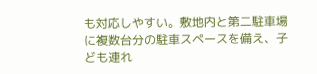も対応しやすい。敷地内と第二駐車場に複数台分の駐車スペースを備え、子ども連れ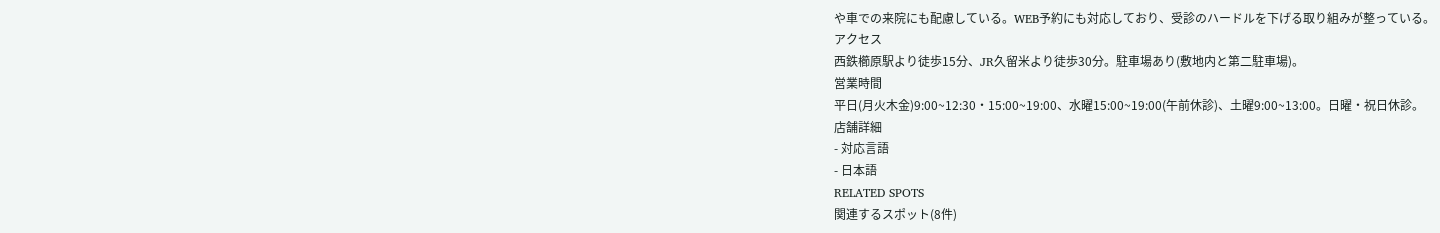や車での来院にも配慮している。WEB予約にも対応しており、受診のハードルを下げる取り組みが整っている。
アクセス
西鉄櫛原駅より徒歩15分、JR久留米より徒歩30分。駐車場あり(敷地内と第二駐車場)。
営業時間
平日(月火木金)9:00~12:30・15:00~19:00、水曜15:00~19:00(午前休診)、土曜9:00~13:00。日曜・祝日休診。
店舗詳細
- 対応言語
- 日本語
RELATED SPOTS
関連するスポット(8件)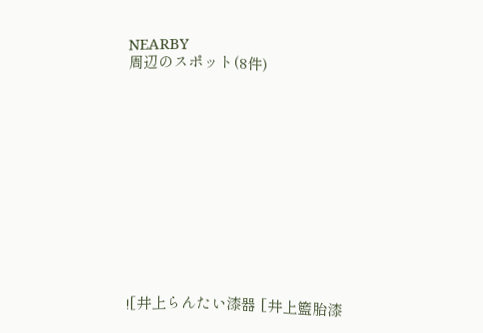NEARBY
周辺のスポット(8件)












![井上らんたい漆器 [井上籃胎漆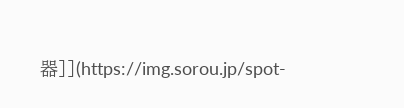器]](https://img.sorou.jp/spot-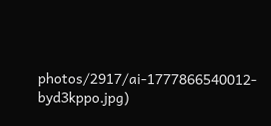photos/2917/ai-1777866540012-byd3kppo.jpg)